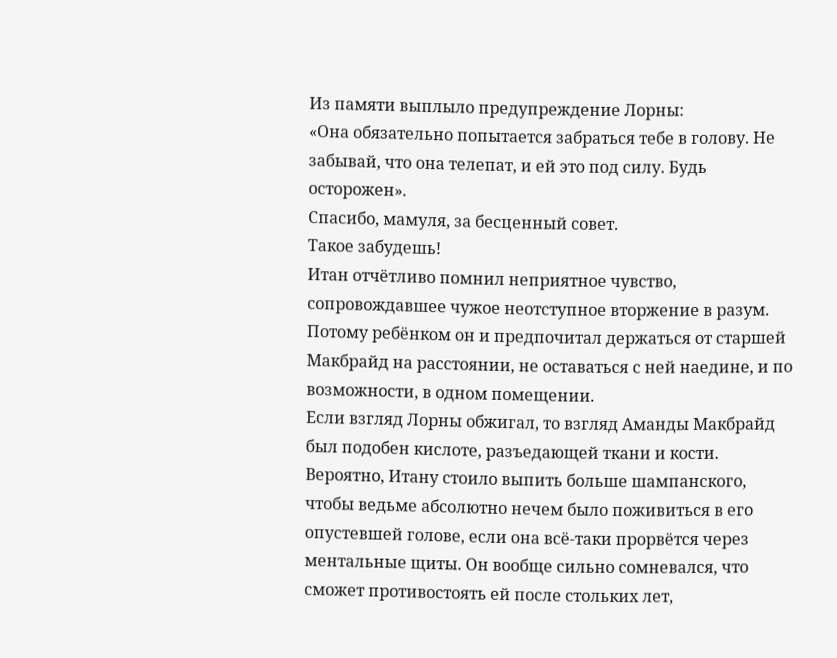Из памяти выплыло предупреждение Лорны:
«Она обязательно попытается забраться тебе в голову. Не забывай, что она телепат, и ей это под силу. Будь осторожен».
Спасибо, мамуля, за бесценный совет.
Такое забудешь!
Итан отчётливо помнил неприятное чувство, сопровождавшее чужое неотступное вторжение в разум. Потому ребёнком он и предпочитал держаться от старшей Макбрайд на расстоянии, не оставаться с ней наедине, и по возможности, в одном помещении.
Если взгляд Лорны обжигал, то взгляд Аманды Макбрайд был подобен кислоте, разъедающей ткани и кости.
Вероятно, Итану стоило выпить больше шампанского, чтобы ведьме абсолютно нечем было поживиться в его опустевшей голове, если она всё-таки прорвётся через ментальные щиты. Он вообще сильно сомневался, что сможет противостоять ей после стольких лет,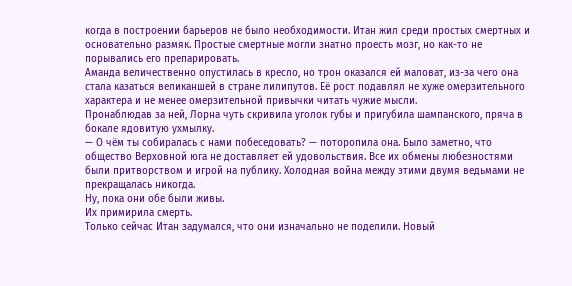когда в построении барьеров не было необходимости. Итан жил среди простых смертных и основательно размяк. Простые смертные могли знатно проесть мозг, но как-то не порывались его препарировать.
Аманда величественно опустилась в кресло, но трон оказался ей маловат, из-за чего она стала казаться великаншей в стране лилипутов. Её рост подавлял не хуже омерзительного характера и не менее омерзительной привычки читать чужие мысли.
Пронаблюдав за ней, Лорна чуть скривила уголок губы и пригубила шампанского, пряча в бокале ядовитую ухмылку.
— О чём ты собиралась с нами побеседовать? — поторопила она. Было заметно, что общество Верховной юга не доставляет ей удовольствия. Все их обмены любезностями были притворством и игрой на публику. Холодная война между этими двумя ведьмами не прекращалась никогда.
Ну, пока они обе были живы.
Их примирила смерть.
Только сейчас Итан задумался, что они изначально не поделили. Новый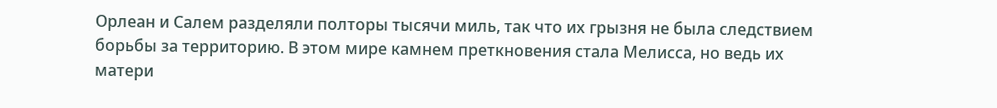Орлеан и Салем разделяли полторы тысячи миль, так что их грызня не была следствием борьбы за территорию. В этом мире камнем преткновения стала Мелисса, но ведь их матери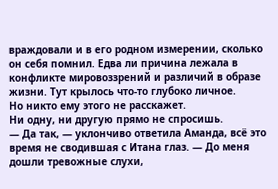враждовали и в его родном измерении, сколько он себя помнил. Едва ли причина лежала в конфликте мировоззрений и различий в образе жизни. Тут крылось что-то глубоко личное.
Но никто ему этого не расскажет.
Ни одну, ни другую прямо не спросишь.
— Да так, — уклончиво ответила Аманда, всё это время не сводившая с Итана глаз. — До меня дошли тревожные слухи,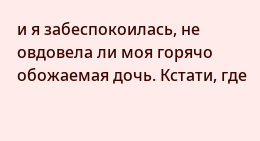и я забеспокоилась, не овдовела ли моя горячо обожаемая дочь. Кстати, где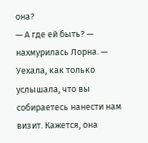она?
— А где ей быть? — нахмурилась Лорна. — Уехала, как только услышала, что вы собираетесь нанести нам визит. Кажется, она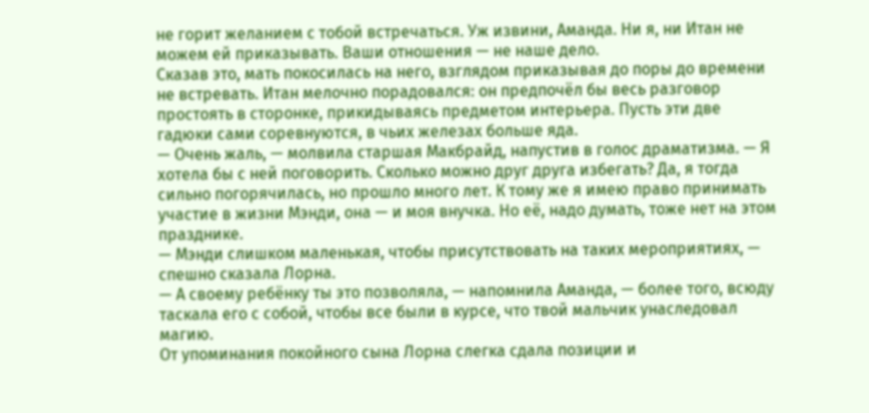не горит желанием с тобой встречаться. Уж извини, Аманда. Ни я, ни Итан не можем ей приказывать. Ваши отношения — не наше дело.
Сказав это, мать покосилась на него, взглядом приказывая до поры до времени не встревать. Итан мелочно порадовался: он предпочёл бы весь разговор простоять в сторонке, прикидываясь предметом интерьера. Пусть эти две гадюки сами соревнуются, в чьих железах больше яда.
— Очень жаль, — молвила старшая Макбрайд, напустив в голос драматизма. — Я хотела бы с ней поговорить. Сколько можно друг друга избегать? Да, я тогда сильно погорячилась, но прошло много лет. К тому же я имею право принимать участие в жизни Мэнди, она — и моя внучка. Но её, надо думать, тоже нет на этом празднике.
— Мэнди слишком маленькая, чтобы присутствовать на таких мероприятиях, — спешно сказала Лорна.
— А своему ребёнку ты это позволяла, — напомнила Аманда, — более того, всюду таскала его с собой, чтобы все были в курсе, что твой мальчик унаследовал магию.
От упоминания покойного сына Лорна слегка сдала позиции и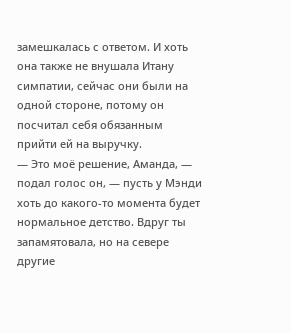замешкалась с ответом. И хоть она также не внушала Итану симпатии, сейчас они были на одной стороне, потому он посчитал себя обязанным прийти ей на выручку.
— Это моё решение, Аманда, — подал голос он, — пусть у Мэнди хоть до какого-то момента будет нормальное детство. Вдруг ты запамятовала, но на севере другие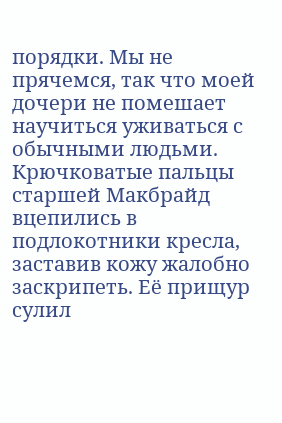порядки. Мы не прячемся, так что моей дочери не помешает научиться уживаться с обычными людьми.
Крючковатые пальцы старшей Макбрайд вцепились в подлокотники кресла, заставив кожу жалобно заскрипеть. Её прищур сулил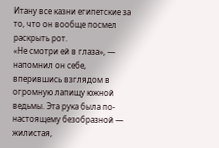Итану все казни египетские за то, что он вообще посмел раскрыть рот.
«Не смотри ей в глаза», — напомнил он себе, вперившись взглядом в огромную лапищу южной ведьмы. Эта рука была по-настоящему безобразной — жилистая,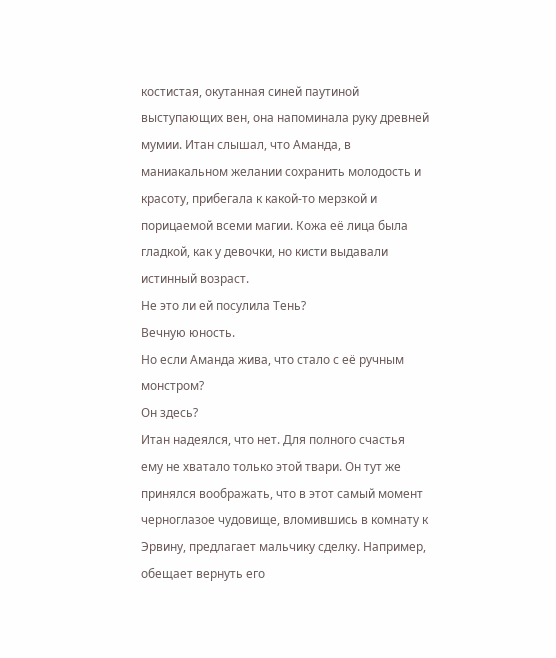костистая, окутанная синей паутиной выступающих вен, она напоминала руку древней мумии. Итан слышал, что Аманда, в маниакальном желании сохранить молодость и красоту, прибегала к какой-то мерзкой и порицаемой всеми магии. Кожа её лица была гладкой, как у девочки, но кисти выдавали истинный возраст.
Не это ли ей посулила Тень?
Вечную юность.
Но если Аманда жива, что стало с её ручным монстром?
Он здесь?
Итан надеялся, что нет. Для полного счастья ему не хватало только этой твари. Он тут же принялся воображать, что в этот самый момент черноглазое чудовище, вломившись в комнату к Эрвину, предлагает мальчику сделку. Например, обещает вернуть его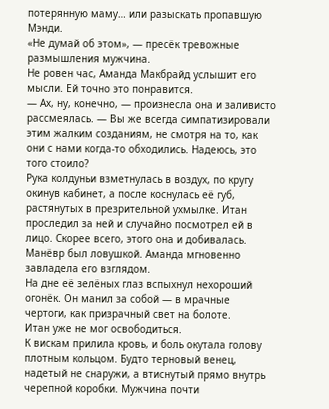потерянную маму… или разыскать пропавшую Мэнди.
«Не думай об этом», — пресёк тревожные размышления мужчина.
Не ровен час, Аманда Макбрайд услышит его мысли. Ей точно это понравится.
— Ах, ну, конечно, — произнесла она и заливисто рассмеялась. — Вы же всегда симпатизировали этим жалким созданиям, не смотря на то, как они с нами когда-то обходились. Надеюсь, это того стоило?
Рука колдуньи взметнулась в воздух, по кругу окинув кабинет, а после коснулась её губ, растянутых в презрительной ухмылке. Итан проследил за ней и случайно посмотрел ей в лицо. Скорее всего, этого она и добивалась. Манёвр был ловушкой. Аманда мгновенно завладела его взглядом.
На дне её зелёных глаз вспыхнул нехороший огонёк. Он манил за собой — в мрачные чертоги, как призрачный свет на болоте.
Итан уже не мог освободиться.
К вискам прилила кровь, и боль окутала голову плотным кольцом. Будто терновый венец, надетый не снаружи, а втиснутый прямо внутрь черепной коробки. Мужчина почти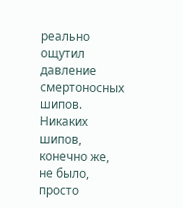реально ощутил давление смертоносных шипов. Никаких шипов, конечно же, не было, просто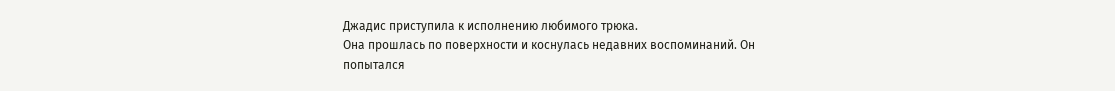Джадис приступила к исполнению любимого трюка.
Она прошлась по поверхности и коснулась недавних воспоминаний. Он попытался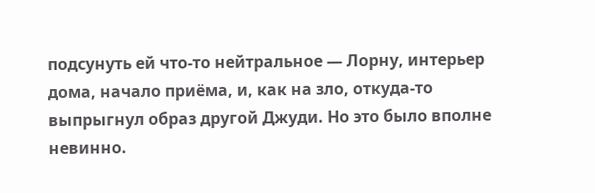подсунуть ей что-то нейтральное — Лорну, интерьер дома, начало приёма, и, как на зло, откуда-то выпрыгнул образ другой Джуди. Но это было вполне невинно.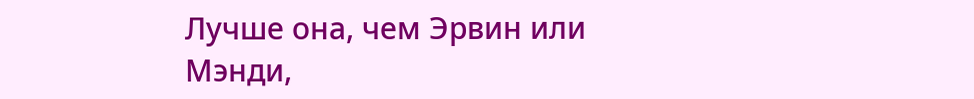Лучше она, чем Эрвин или Мэнди,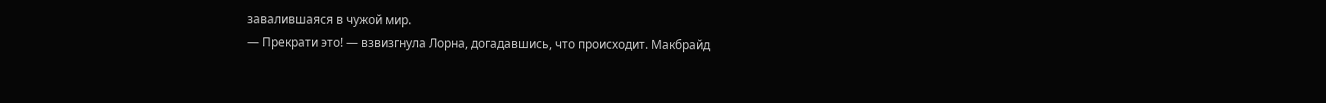завалившаяся в чужой мир.
— Прекрати это! — взвизгнула Лорна, догадавшись, что происходит. Макбрайд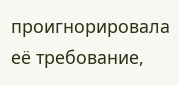проигнорировала её требование,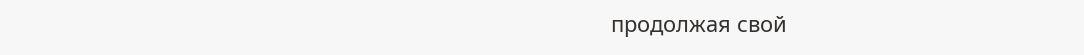продолжая свой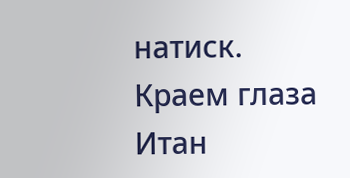натиск.
Краем глаза Итан